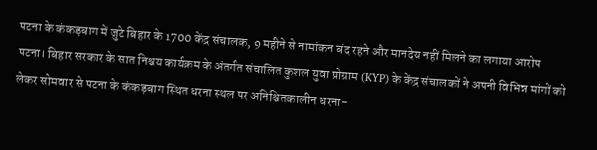पटना के कंकड़बाग में जुटे बिहार के 1700 केंद्र संचालक, 9 महीने से नामांकन बंद रहने और मानदेय नहीं मिलने का लगाया आरोप
पटना। बिहार सरकार के सात निश्चय कार्यक्रम के अंतर्गत संचालित कुशल युवा प्रोग्राम (KYP) के केंद्र संचालकों ने अपनी विभिन्न मांगों को लेकर सोमवार से पटना के कंकड़बाग स्थित धरना स्थल पर अनिश्चितकालीन धरना-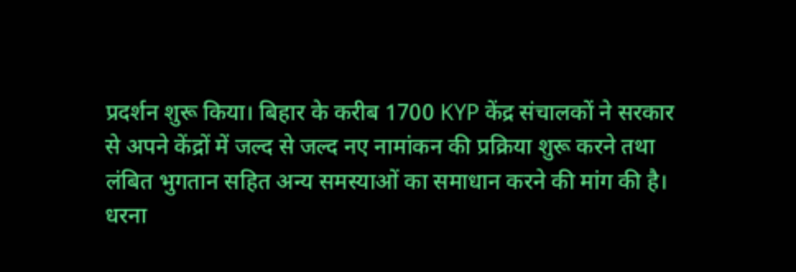प्रदर्शन शुरू किया। बिहार के करीब 1700 KYP केंद्र संचालकों ने सरकार से अपने केंद्रों में जल्द से जल्द नए नामांकन की प्रक्रिया शुरू करने तथा लंबित भुगतान सहित अन्य समस्याओं का समाधान करने की मांग की है।
धरना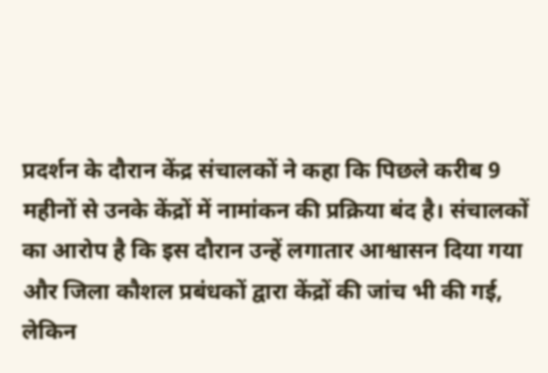प्रदर्शन के दौरान केंद्र संचालकों ने कहा कि पिछले करीब 9 महीनों से उनके केंद्रों में नामांकन की प्रक्रिया बंद है। संचालकों का आरोप है कि इस दौरान उन्हें लगातार आश्वासन दिया गया और जिला कौशल प्रबंधकों द्वारा केंद्रों की जांच भी की गई, लेकिन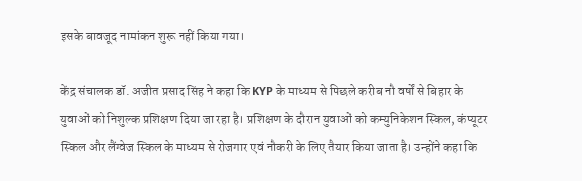इसके बावजूद नामांकन शुरू नहीं किया गया।

केंद्र संचालक डॉ. अजीत प्रसाद सिंह ने कहा कि KYP के माध्यम से पिछले करीब नौ वर्षों से बिहार के युवाओं को निशुल्क प्रशिक्षण दिया जा रहा है। प्रशिक्षण के दौरान युवाओं को कम्युनिकेशन स्किल, कंप्यूटर स्किल और लैंग्वेज स्किल के माध्यम से रोजगार एवं नौकरी के लिए तैयार किया जाता है। उन्होंने कहा कि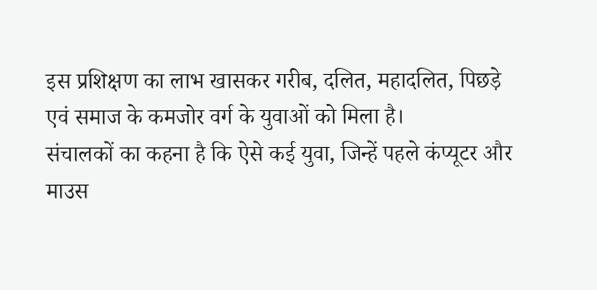इस प्रशिक्षण का लाभ खासकर गरीब, दलित, महादलित, पिछड़े एवं समाज के कमजोर वर्ग के युवाओं को मिला है।
संचालकों का कहना है कि ऐसे कई युवा, जिन्हें पहले कंप्यूटर और माउस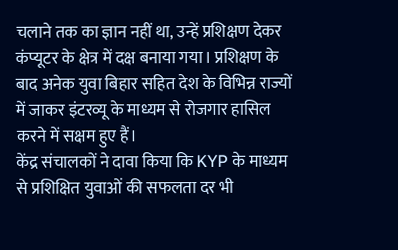चलाने तक का ज्ञान नहीं था, उन्हें प्रशिक्षण देकर कंप्यूटर के क्षेत्र में दक्ष बनाया गया। प्रशिक्षण के बाद अनेक युवा बिहार सहित देश के विभिन्न राज्यों में जाकर इंटरव्यू के माध्यम से रोजगार हासिल करने में सक्षम हुए हैं।
केंद्र संचालकों ने दावा किया कि KYP के माध्यम से प्रशिक्षित युवाओं की सफलता दर भी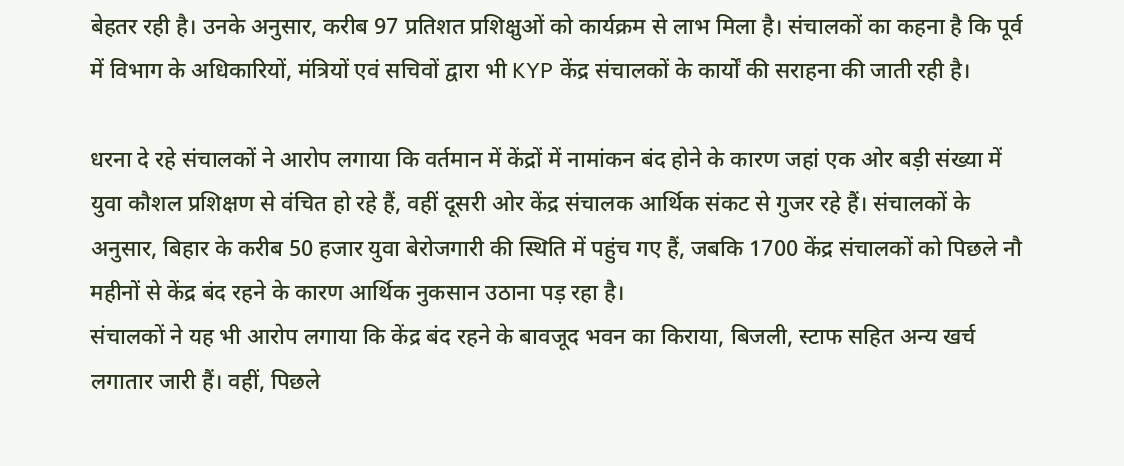बेहतर रही है। उनके अनुसार, करीब 97 प्रतिशत प्रशिक्षुओं को कार्यक्रम से लाभ मिला है। संचालकों का कहना है कि पूर्व में विभाग के अधिकारियों, मंत्रियों एवं सचिवों द्वारा भी KYP केंद्र संचालकों के कार्यों की सराहना की जाती रही है।

धरना दे रहे संचालकों ने आरोप लगाया कि वर्तमान में केंद्रों में नामांकन बंद होने के कारण जहां एक ओर बड़ी संख्या में युवा कौशल प्रशिक्षण से वंचित हो रहे हैं, वहीं दूसरी ओर केंद्र संचालक आर्थिक संकट से गुजर रहे हैं। संचालकों के अनुसार, बिहार के करीब 50 हजार युवा बेरोजगारी की स्थिति में पहुंच गए हैं, जबकि 1700 केंद्र संचालकों को पिछले नौ महीनों से केंद्र बंद रहने के कारण आर्थिक नुकसान उठाना पड़ रहा है।
संचालकों ने यह भी आरोप लगाया कि केंद्र बंद रहने के बावजूद भवन का किराया, बिजली, स्टाफ सहित अन्य खर्च लगातार जारी हैं। वहीं, पिछले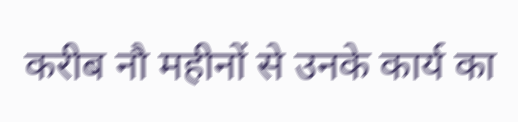करीब नौ महीनों से उनके कार्य का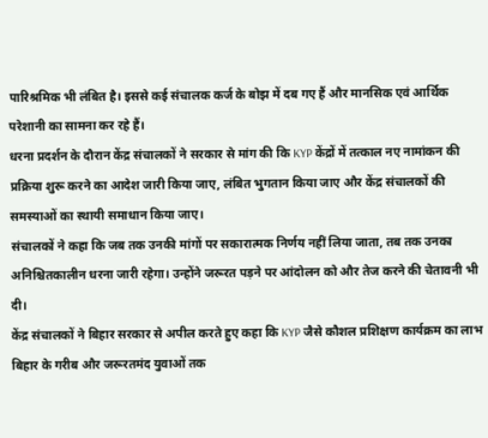पारिश्रमिक भी लंबित है। इससे कई संचालक कर्ज के बोझ में दब गए हैं और मानसिक एवं आर्थिक परेशानी का सामना कर रहे हैं।
धरना प्रदर्शन के दौरान केंद्र संचालकों ने सरकार से मांग की कि KYP केंद्रों में तत्काल नए नामांकन की प्रक्रिया शुरू करने का आदेश जारी किया जाए, लंबित भुगतान किया जाए और केंद्र संचालकों की समस्याओं का स्थायी समाधान किया जाए।
संचालकों ने कहा कि जब तक उनकी मांगों पर सकारात्मक निर्णय नहीं लिया जाता, तब तक उनका अनिश्चितकालीन धरना जारी रहेगा। उन्होंने जरूरत पड़ने पर आंदोलन को और तेज करने की चेतावनी भी दी।
केंद्र संचालकों ने बिहार सरकार से अपील करते हुए कहा कि KYP जैसे कौशल प्रशिक्षण कार्यक्रम का लाभ बिहार के गरीब और जरूरतमंद युवाओं तक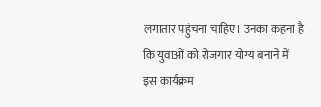लगातार पहुंचना चाहिए। उनका कहना है कि युवाओं को रोजगार योग्य बनाने में इस कार्यक्रम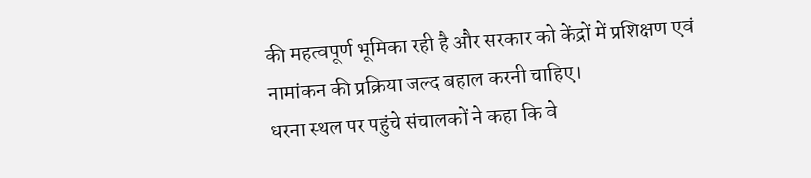की महत्वपूर्ण भूमिका रही है और सरकार को केंद्रों में प्रशिक्षण एवं नामांकन की प्रक्रिया जल्द बहाल करनी चाहिए।
धरना स्थल पर पहुंचे संचालकों ने कहा कि वे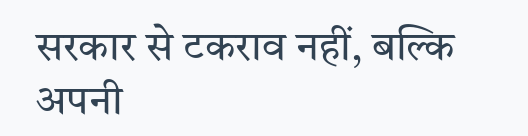सरकार से टकराव नहीं, बल्कि अपनी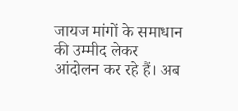जायज मांगों के समाधान की उम्मीद लेकर आंदोलन कर रहे हैं। अब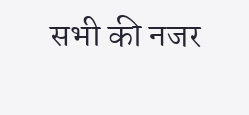सभी की नजर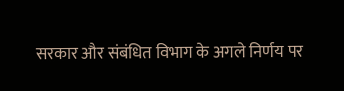सरकार और संबंधित विभाग के अगले निर्णय पर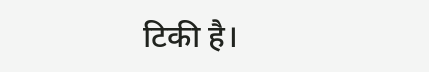टिकी है।